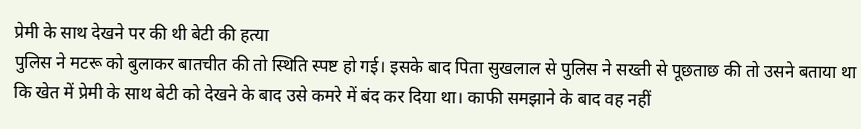प्रेमी के साथ देखने पर की थी बेटी की हत्या
पुलिस ने मटरू को बुलाकर बातचीत की तो स्थिति स्पष्ट हो गई। इसके बाद पिता सुखलाल से पुलिस ने सख्ती से पूछताछ की तो उसने बताया था कि खेत में प्रेमी के साथ बेटी को देखने के बाद उसे कमरे में बंद कर दिया था। काफी समझाने के बाद वह नहीं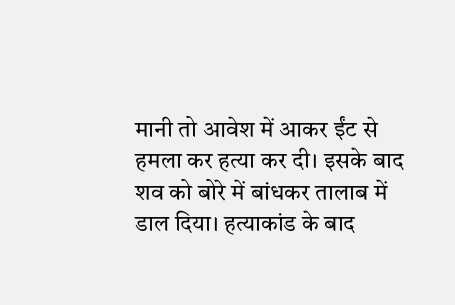मानी तो आवेश में आकर ईंट से हमला कर हत्या कर दी। इसके बाद शव को बोरे में बांधकर तालाब में डाल दिया। हत्याकांड के बाद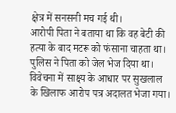क्षेत्र में सनसनी मच गई थी।
आरोपी पिता ने बताया था कि वह बेटी की हत्या के बाद मटरू को फंसाना चाहता था। पुलिस ने पिता को जेल भेज दिया था। विवेचना में साक्ष्य के आधार पर सुखलाल के खिलाफ आरोप पत्र अदालत भेजा गया।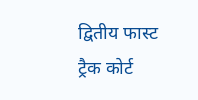द्वितीय फास्ट ट्रैक कोर्ट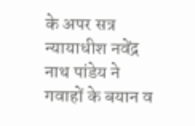के अपर सत्र न्यायाधीश नवेंद्र नाथ पांडेय ने गवाहों के बयान व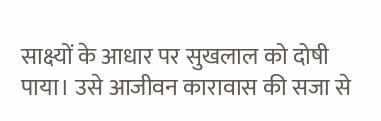साक्ष्यों के आधार पर सुखलाल को दोषी पाया। उसे आजीवन कारावास की सजा से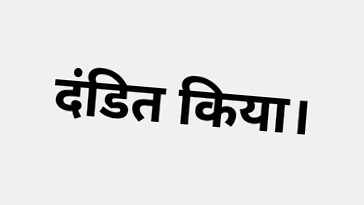दंडित किया।